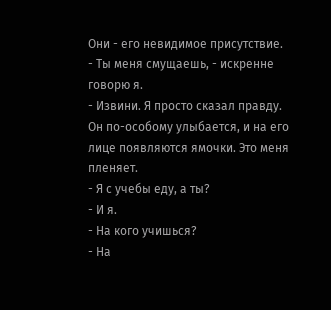Они - его невидимое присутствие.
- Ты меня смущаешь, - искренне говорю я.
- Извини. Я просто сказал правду.
Он по-особому улыбается, и на его лице появляются ямочки. Это меня пленяет.
- Я с учебы еду, а ты?
- И я.
- На кого учишься?
- На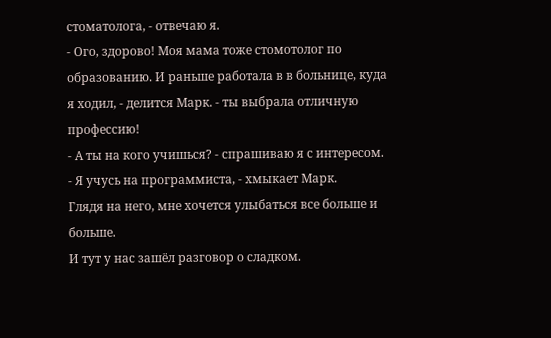стоматолога, - отвечаю я.
- Ого, здорово! Моя мама тоже стомотолог по образованию. И раньше работала в в больнице, куда я ходил, - делится Марк. - ты выбрала отличную профессию!
- А ты на кого учишься? - спрашиваю я с интересом.
- Я учусь на программиста, - хмыкает Марк.
Глядя на него, мне хочется улыбаться все больше и больше.
И тут у нас зашёл разговор о сладком.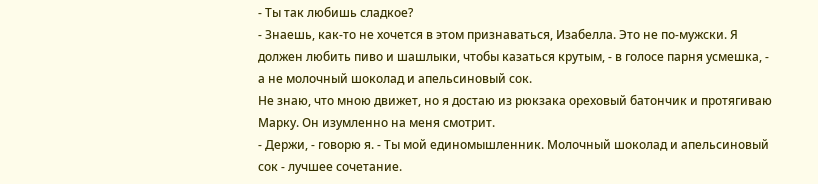- Ты так любишь сладкое?
- Знаешь, как-то не хочется в этом признаваться, Изабелла. Это не по-мужски. Я должен любить пиво и шашлыки, чтобы казаться крутым, - в голосе парня усмешка, - а не молочный шоколад и апельсиновый сок.
Не знаю, что мною движет, но я достаю из рюкзака ореховый батончик и протягиваю Марку. Он изумленно на меня смотрит.
- Держи, - говорю я. - Ты мой единомышленник. Молочный шоколад и апельсиновый сок - лучшее сочетание.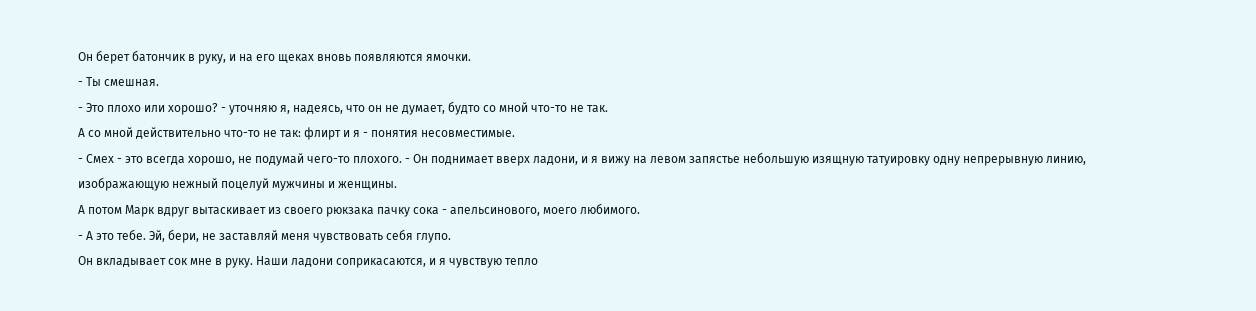Он берет батончик в руку, и на его щеках вновь появляются ямочки.
- Ты смешная.
- Это плохо или хорошо? - уточняю я, надеясь, что он не думает, будто со мной что-то не так.
А со мной действительно что-то не так: флирт и я - понятия несовместимые.
- Смех - это всегда хорошо, не подумай чего-то плохого. - Он поднимает вверх ладони, и я вижу на левом запястье небольшую изящную татуировку одну непрерывную линию, изображающую нежный поцелуй мужчины и женщины.
А потом Марк вдруг вытаскивает из своего рюкзака пачку сока - апельсинового, моего любимого.
- А это тебе. Эй, бери, не заставляй меня чувствовать себя глупо.
Он вкладывает сок мне в руку. Наши ладони соприкасаются, и я чувствую тепло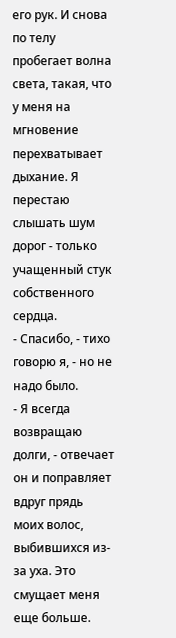его рук. И снова по телу пробегает волна света, такая, что у меня на мгновение перехватывает дыхание. Я перестаю слышать шум дорог - только учащенный стук собственного сердца.
- Спасибо, - тихо говорю я, - но не надо было.
- Я всегда возвращаю долги, - отвечает он и поправляет вдруг прядь моих волос, выбившихся из-за уха. Это смущает меня еще больше.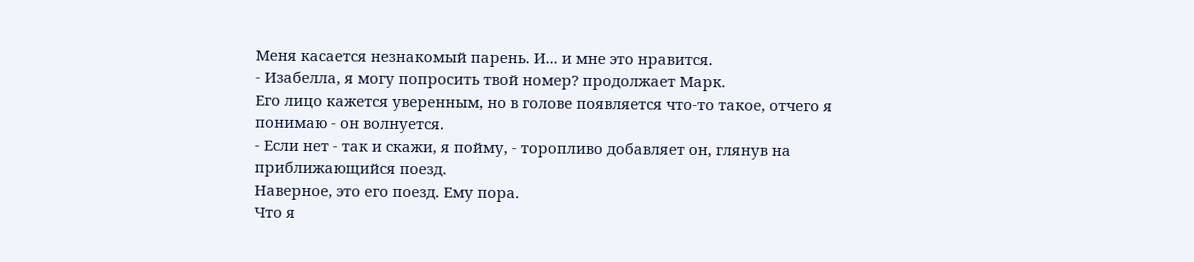Меня касается незнакомый парень. И... и мне это нравится.
- Изабелла, я могу попросить твой номер? продолжает Марк.
Его лицо кажется уверенным, но в голове появляется что-то такое, отчего я понимаю - он волнуется.
- Если нет - так и скажи, я пойму, - торопливо добавляет он, глянув на приближающийся поезд.
Наверное, это его поезд. Ему пора.
Что я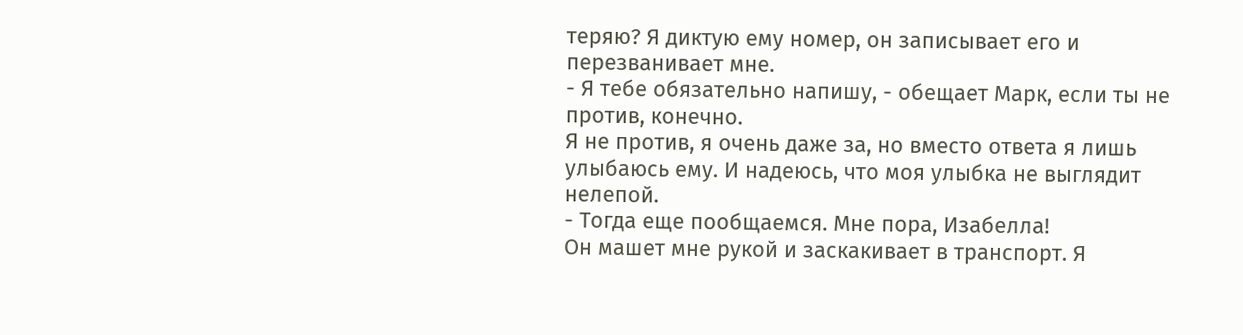теряю? Я диктую ему номер, он записывает его и перезванивает мне.
- Я тебе обязательно напишу, - обещает Марк, если ты не против, конечно.
Я не против, я очень даже за, но вместо ответа я лишь улыбаюсь ему. И надеюсь, что моя улыбка не выглядит нелепой.
- Тогда еще пообщаемся. Мне пора, Изабелла!
Он машет мне рукой и заскакивает в транспорт. Я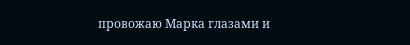провожаю Марка глазами и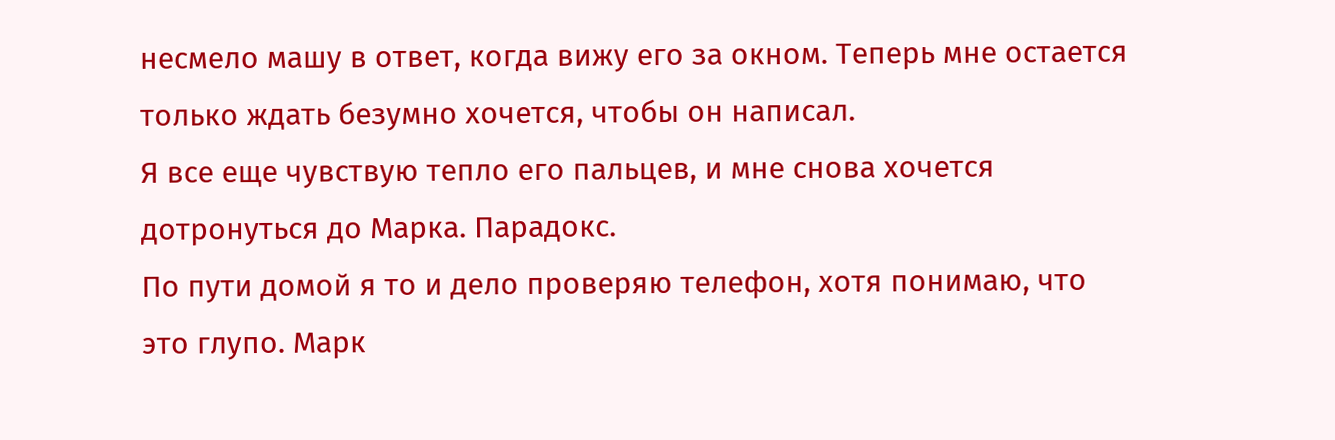несмело машу в ответ, когда вижу его за окном. Теперь мне остается только ждать безумно хочется, чтобы он написал.
Я все еще чувствую тепло его пальцев, и мне снова хочется дотронуться до Марка. Парадокс.
По пути домой я то и дело проверяю телефон, хотя понимаю, что это глупо. Марк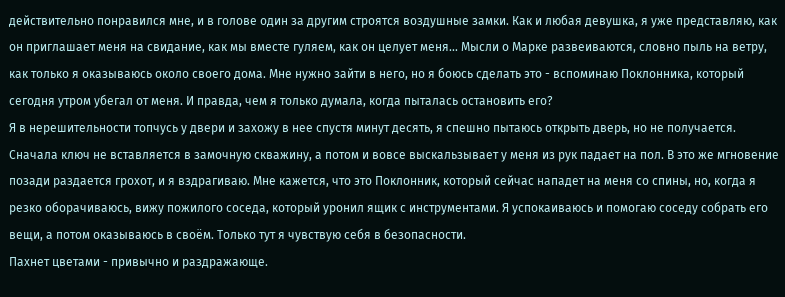действительно понравился мне, и в голове один за другим строятся воздушные замки. Как и любая девушка, я уже представляю, как он приглашает меня на свидание, как мы вместе гуляем, как он целует меня... Мысли о Марке развеиваются, словно пыль на ветру, как только я оказываюсь около своего дома. Мне нужно зайти в него, но я боюсь сделать это - вспоминаю Поклонника, который сегодня утром убегал от меня. И правда, чем я только думала, когда пыталась остановить его?
Я в нерешительности топчусь у двери и захожу в нее спустя минут десять, я спешно пытаюсь открыть дверь, но не получается. Сначала ключ не вставляется в замочную скважину, а потом и вовсе выскальзывает у меня из рук падает на пол. В это же мгновение позади раздается грохот, и я вздрагиваю. Мне кажется, что это Поклонник, который сейчас нападет на меня со спины, но, когда я резко оборачиваюсь, вижу пожилого соседа, который уронил ящик с инструментами. Я успокаиваюсь и помогаю соседу собрать его вещи, а потом оказываюсь в своём. Только тут я чувствую себя в безопасности.
Пахнет цветами - привычно и раздражающе.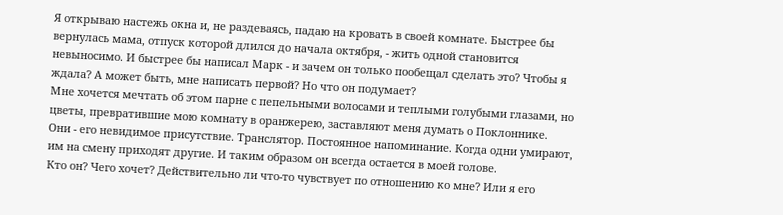Я открываю настежь окна и, не раздеваясь, падаю на кровать в своей комнате. Быстрее бы вернулась мама, отпуск которой длился до начала октября, - жить одной становится невыносимо. И быстрее бы написал Марк - и зачем он только пообещал сделать это? Чтобы я ждала? А может быть, мне написать первой? Но что он подумает?
Мне хочется мечтать об этом парне с пепельными волосами и теплыми голубыми глазами, но цветы, превратившие мою комнату в оранжерею, заставляют меня думать о Поклоннике.
Они - его невидимое присутствие. Транслятор. Постоянное напоминание. Когда одни умирают, им на смену приходят другие. И таким образом он всегда остается в моей голове.
Кто он? Чего хочет? Действительно ли что-то чувствует по отношению ко мне? Или я его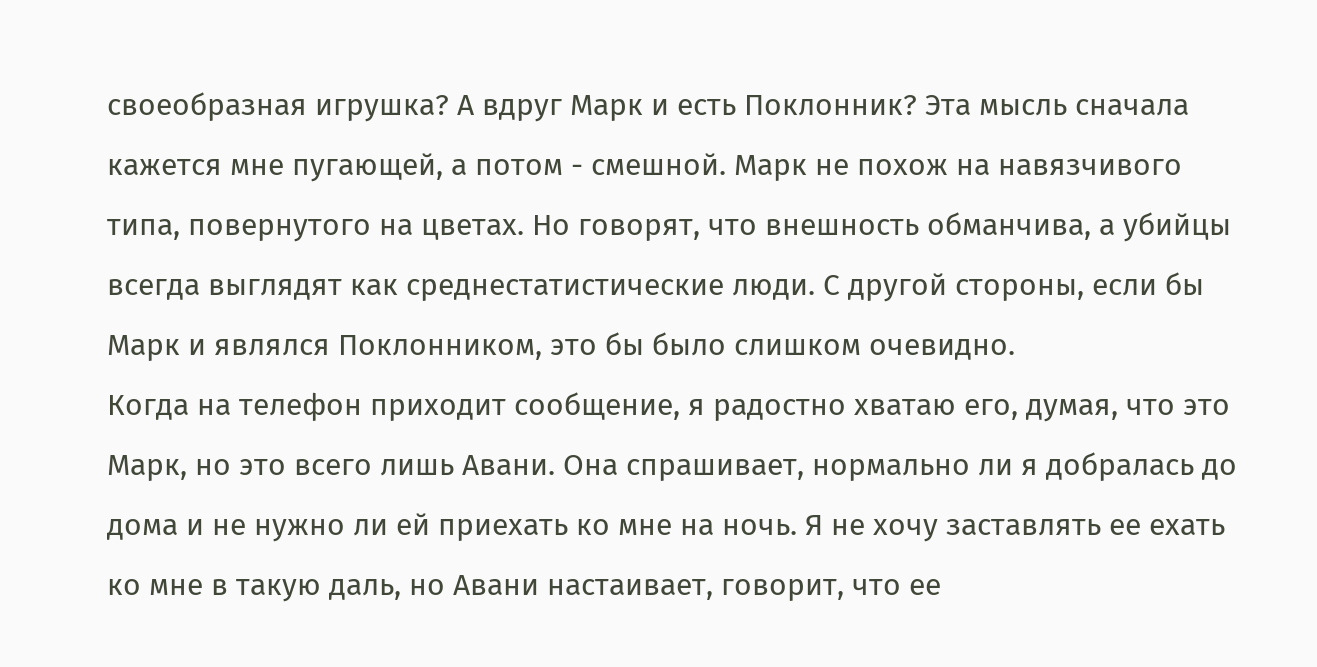своеобразная игрушка? А вдруг Марк и есть Поклонник? Эта мысль сначала кажется мне пугающей, а потом - смешной. Марк не похож на навязчивого типа, повернутого на цветах. Но говорят, что внешность обманчива, а убийцы всегда выглядят как среднестатистические люди. С другой стороны, если бы Марк и являлся Поклонником, это бы было слишком очевидно.
Когда на телефон приходит сообщение, я радостно хватаю его, думая, что это Марк, но это всего лишь Авани. Она спрашивает, нормально ли я добралась до дома и не нужно ли ей приехать ко мне на ночь. Я не хочу заставлять ее ехать ко мне в такую даль, но Авани настаивает, говорит, что ее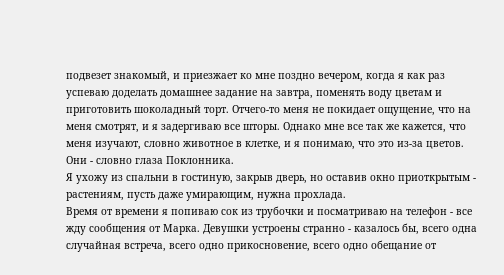подвезет знакомый, и приезжает ко мне поздно вечером, когда я как раз успеваю доделать домашнее задание на завтра, поменять воду цветам и приготовить шоколадный торт. Отчего-то меня не покидает ощущение, что на меня смотрят, и я задергиваю все шторы. Однако мне все так же кажется, что меня изучают, словно животное в клетке, и я понимаю, что это из-за цветов. Они - словно глаза Поклонника.
Я ухожу из спальни в гостиную, закрыв дверь, но оставив окно приоткрытым - растениям, пусть даже умирающим, нужна прохлада.
Время от времени я попиваю сок из трубочки и посматриваю на телефон - все жду сообщения от Марка. Девушки устроены странно - казалось бы, всего одна случайная встреча, всего одно прикосновение, всего одно обещание от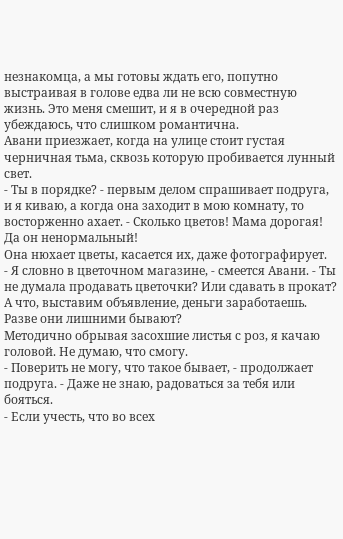незнакомца, а мы готовы ждать его, попутно выстраивая в голове едва ли не всю совместную жизнь. Это меня смешит, и я в очередной раз убеждаюсь, что слишком романтична.
Авани приезжает, когда на улице стоит густая черничная тьма, сквозь которую пробивается лунный свет.
- Ты в порядке? - первым делом спрашивает подруга, и я киваю, а когда она заходит в мою комнату, то восторженно ахает. - Сколько цветов! Мама дорогая! Да он ненормальный!
Она нюхает цветы, касается их, даже фотографирует.
- Я словно в цветочном магазине, - смеется Авани. - Ты не думала продавать цветочки? Или сдавать в прокат? А что, выставим объявление, деньги заработаешь. Разве они лишними бывают?
Методично обрывая засохшие листья с роз, я качаю головой. Не думаю, что смогу.
- Поверить не могу, что такое бывает, - продолжает подруга. - Даже не знаю, радоваться за тебя или бояться.
- Если учесть, что во всех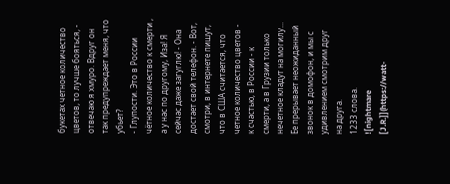букетах четное количество цветов, то лучше бояться, - отвечаю я хмуро. Вдруг он так предупреждает меня, что убьет?
- Глупости. Это в России чётное количество к смерти , а у нас по другому, Иза! Я сейчас даже загуглю! - Она достает свой телефон. - Вот, смотри, в интернете пишут, что в США считается, что четное количество цветов - к счастью, в России - к смерти, а в Грузии только нечетное кладут на могилу...
Ее прерывает неожиданный звонок в домофон, и мы с удивлением смотрим друг на друга.
1233 слова.
![nightmare [J.R.]](https://watt-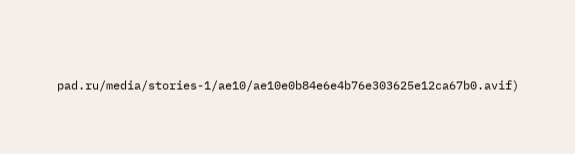pad.ru/media/stories-1/ae10/ae10e0b84e6e4b76e303625e12ca67b0.avif)